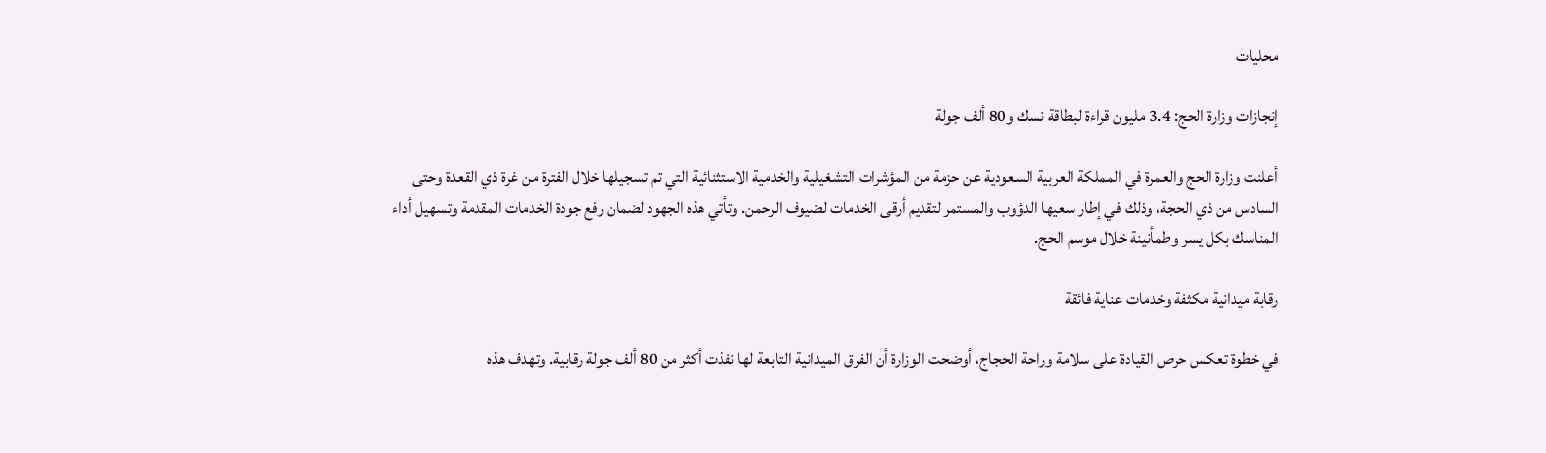محليات

إنجازات وزارة الحج: 3.4 مليون قراءة لبطاقة نسك و80 ألف جولة

أعلنت وزارة الحج والعمرة في المملكة العربية السعودية عن حزمة من المؤشرات التشغيلية والخدمية الاستثنائية التي تم تسجيلها خلال الفترة من غرة ذي القعدة وحتى السادس من ذي الحجة، وذلك في إطار سعيها الدؤوب والمستمر لتقديم أرقى الخدمات لضيوف الرحمن. وتأتي هذه الجهود لضمان رفع جودة الخدمات المقدمة وتسهيل أداء المناسك بكل يسر وطمأنينة خلال موسم الحج.

رقابة ميدانية مكثفة وخدمات عناية فائقة

في خطوة تعكس حرص القيادة على سلامة وراحة الحجاج، أوضحت الوزارة أن الفرق الميدانية التابعة لها نفذت أكثر من 80 ألف جولة رقابية. وتهدف هذه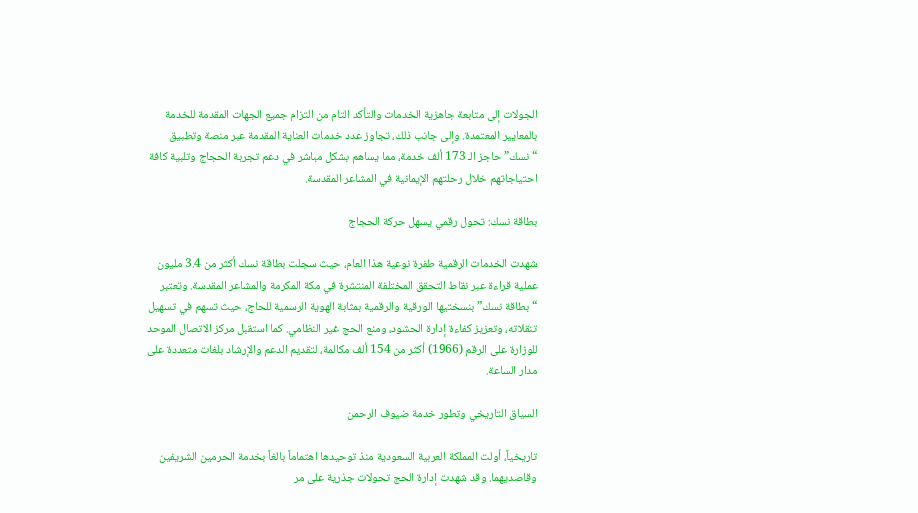الجولات إلى متابعة جاهزية الخدمات والتأكد التام من التزام جميع الجهات المقدمة للخدمة بالمعايير المعتمدة. وإلى جانب ذلك، تجاوز عدد خدمات العناية المقدمة عبر منصة وتطبيق “نسك” حاجز الـ 173 ألف خدمة، مما يساهم بشكل مباشر في دعم تجربة الحجاج وتلبية كافة احتياجاتهم خلال رحلتهم الإيمانية في المشاعر المقدسة.

بطاقة نسك: تحول رقمي يسهل حركة الحجاج

شهدت الخدمات الرقمية طفرة نوعية هذا العام، حيث سجلت بطاقة نسك أكثر من 3.4 مليون عملية قراءة عبر نقاط التحقق المختلفة المنتشرة في مكة المكرمة والمشاعر المقدسة. وتعتبر “بطاقة نسك” بنسختيها الورقية والرقمية بمثابة الهوية الرسمية للحاج، حيث تسهم في تسهيل تنقلاته، وتعزيز كفاءة إدارة الحشود، ومنع الحج غير النظامي. كما استقبل مركز الاتصال الموحد للوزارة على الرقم (1966) أكثر من 154 ألف مكالمة، لتقديم الدعم والإرشاد بلغات متعددة على مدار الساعة.

السياق التاريخي وتطور خدمة ضيوف الرحمن

تاريخياً، أولت المملكة العربية السعودية منذ توحيدها اهتماماً بالغاً بخدمة الحرمين الشريفين وقاصديهما. وقد شهدت إدارة الحج تحولات جذرية على مر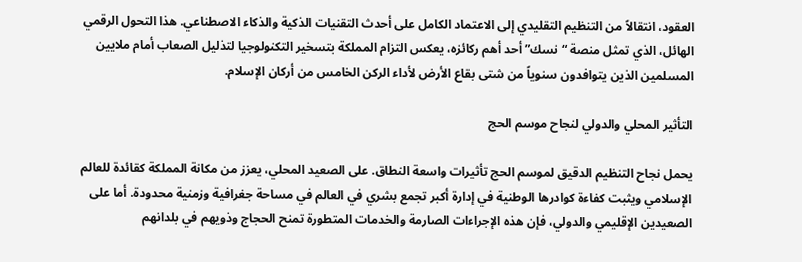العقود، انتقالاً من التنظيم التقليدي إلى الاعتماد الكامل على أحدث التقنيات الذكية والذكاء الاصطناعي. هذا التحول الرقمي الهائل، الذي تمثل منصة “نسك” أحد أهم ركائزه، يعكس التزام المملكة بتسخير التكنولوجيا لتذليل الصعاب أمام ملايين المسلمين الذين يتوافدون سنوياً من شتى بقاع الأرض لأداء الركن الخامس من أركان الإسلام.

التأثير المحلي والدولي لنجاح موسم الحج

يحمل نجاح التنظيم الدقيق لموسم الحج تأثيرات واسعة النطاق. على الصعيد المحلي، يعزز من مكانة المملكة كقائدة للعالم الإسلامي ويثبت كفاءة كوادرها الوطنية في إدارة أكبر تجمع بشري في العالم في مساحة جغرافية وزمنية محدودة. أما على الصعيدين الإقليمي والدولي، فإن هذه الإجراءات الصارمة والخدمات المتطورة تمنح الحجاج وذويهم في بلدانهم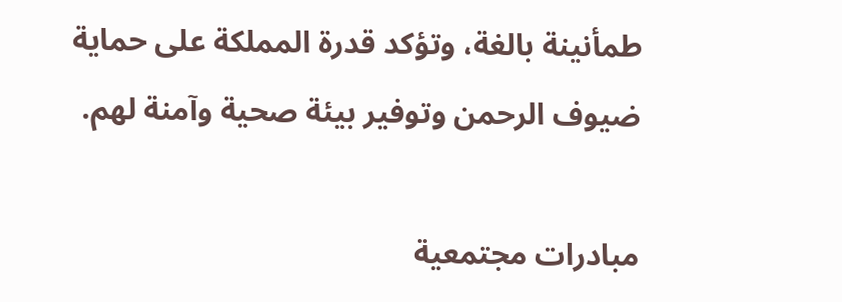طمأنينة بالغة، وتؤكد قدرة المملكة على حماية ضيوف الرحمن وتوفير بيئة صحية وآمنة لهم.

مبادرات مجتمعية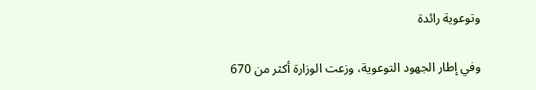وتوعوية رائدة

وفي إطار الجهود التوعوية، وزعت الوزارة أكثر من 670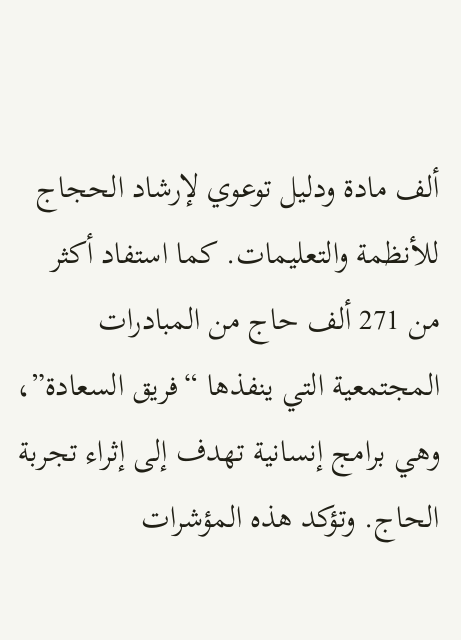ألف مادة ودليل توعوي لإرشاد الحجاج للأنظمة والتعليمات. كما استفاد أكثر من 271 ألف حاج من المبادرات المجتمعية التي ينفذها “فريق السعادة”، وهي برامج إنسانية تهدف إلى إثراء تجربة الحاج. وتؤكد هذه المؤشرات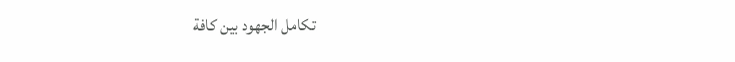تكامل الجهود بين كافة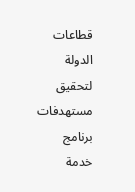قطاعات الدولة لتحقيق مستهدفات برنامج خدمة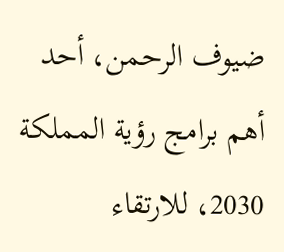ضيوف الرحمن، أحد أهم برامج رؤية المملكة 2030، للارتقاء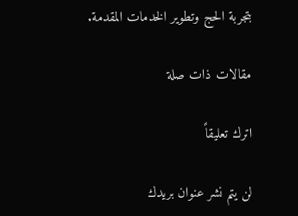بتجربة الحج وتطوير الخدمات المقدمة.

مقالات ذات صلة

اترك تعليقاً

لن يتم نشر عنوان بريدك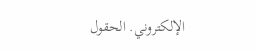الإلكتروني. الحقول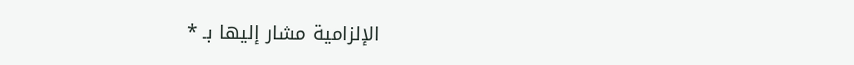الإلزامية مشار إليها بـ *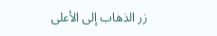زر الذهاب إلى الأعلى